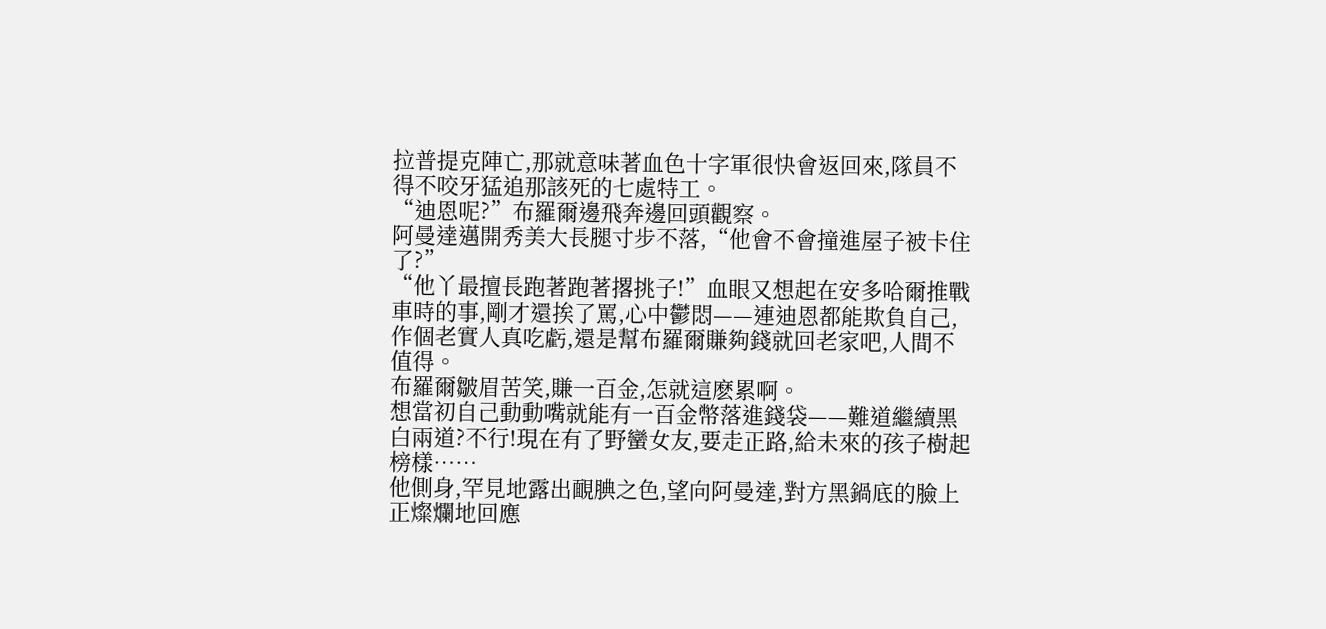拉普提克陣亡,那就意味著血色十字軍很快會返回來,隊員不得不咬牙猛追那該死的七處特工。
“迪恩呢?”布羅爾邊飛奔邊回頭觀察。
阿曼達邁開秀美大長腿寸步不落,“他會不會撞進屋子被卡住了?”
“他丫最擅長跑著跑著撂挑子!”血眼又想起在安多哈爾推戰車時的事,剛才還挨了罵,心中鬱悶——連迪恩都能欺負自己,作個老實人真吃虧,還是幫布羅爾賺夠錢就回老家吧,人間不值得。
布羅爾皺眉苦笑,賺一百金,怎就這麽累啊。
想當初自己動動嘴就能有一百金幣落進錢袋——難道繼續黑白兩道?不行!現在有了野蠻女友,要走正路,給未來的孩子樹起榜樣……
他側身,罕見地露出靦腆之色,望向阿曼達,對方黑鍋底的臉上正燦爛地回應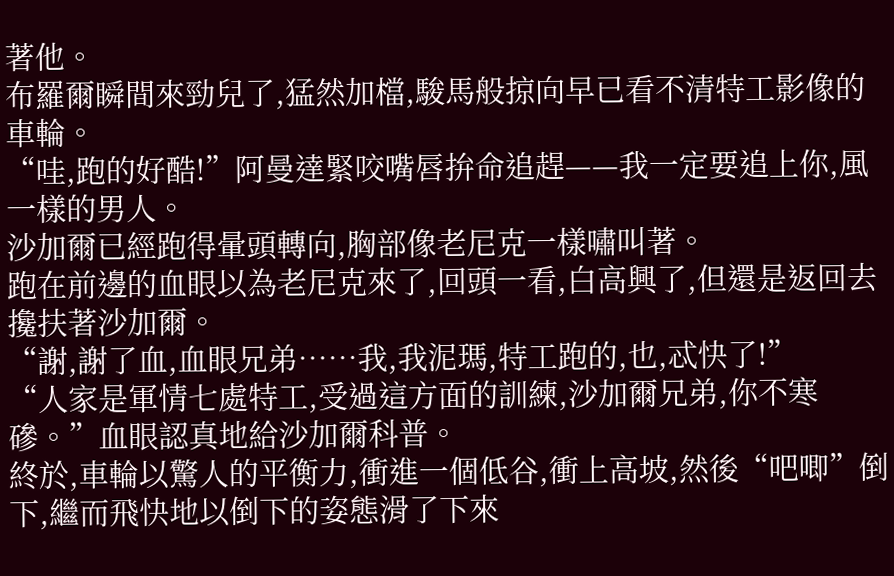著他。
布羅爾瞬間來勁兒了,猛然加檔,駿馬般掠向早已看不清特工影像的車輪。
“哇,跑的好酷!”阿曼達緊咬嘴唇拚命追趕——我一定要追上你,風一樣的男人。
沙加爾已經跑得暈頭轉向,胸部像老尼克一樣嘯叫著。
跑在前邊的血眼以為老尼克來了,回頭一看,白高興了,但還是返回去攙扶著沙加爾。
“謝,謝了血,血眼兄弟……我,我泥瑪,特工跑的,也,忒快了!”
“人家是軍情七處特工,受過這方面的訓練,沙加爾兄弟,你不寒磣。”血眼認真地給沙加爾科普。
終於,車輪以驚人的平衡力,衝進一個低谷,衝上高坡,然後“吧唧”倒下,繼而飛快地以倒下的姿態滑了下來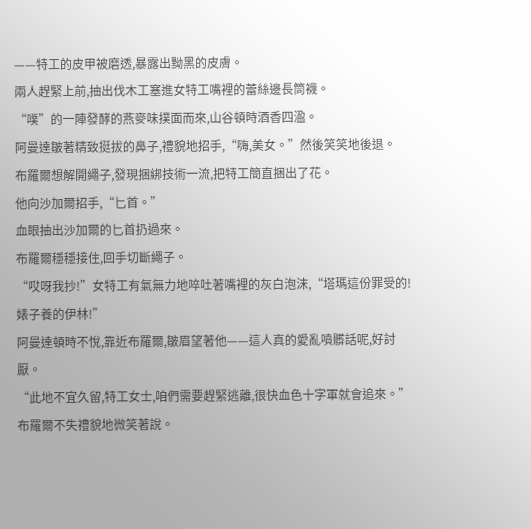——特工的皮甲被磨透,暴露出黝黑的皮膚。
兩人趕緊上前,抽出伐木工塞進女特工嘴裡的蕾絲邊長筒襪。
“噗”的一陣發酵的燕麥味撲面而來,山谷頓時酒香四溋。
阿曼達皺著精致挺拔的鼻子,禮貌地招手,“嗨,美女。”然後笑笑地後退。
布羅爾想解開繩子,發現捆綁技術一流,把特工簡直捆出了花。
他向沙加爾招手,“匕首。”
血眼抽出沙加爾的匕首扔過來。
布羅爾穩穩接住,回手切斷繩子。
“哎呀我抄!”女特工有氣無力地啐吐著嘴裡的灰白泡沫,“塔瑪這份罪受的!婊子養的伊林!”
阿曼達頓時不悅,靠近布羅爾,皺眉望著他——這人真的愛亂噴髒話呢,好討厭。
“此地不宜久留,特工女士,咱們需要趕緊逃離,很快血色十字軍就會追來。”布羅爾不失禮貌地微笑著說。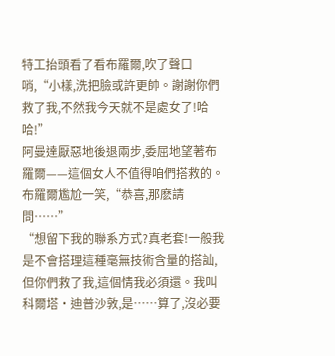特工抬頭看了看布羅爾,吹了聲口哨,“小樣,洗把臉或許更帥。謝謝你們救了我,不然我今天就不是處女了!哈哈!”
阿曼達厭惡地後退兩步,委屈地望著布羅爾——這個女人不值得咱們搭救的。
布羅爾尷尬一笑,“恭喜,那麽請問……”
“想留下我的聯系方式?真老套!一般我是不會搭理這種毫無技術含量的搭訕,但你們救了我,這個情我必須還。我叫科爾塔·迪普沙敦,是……算了,沒必要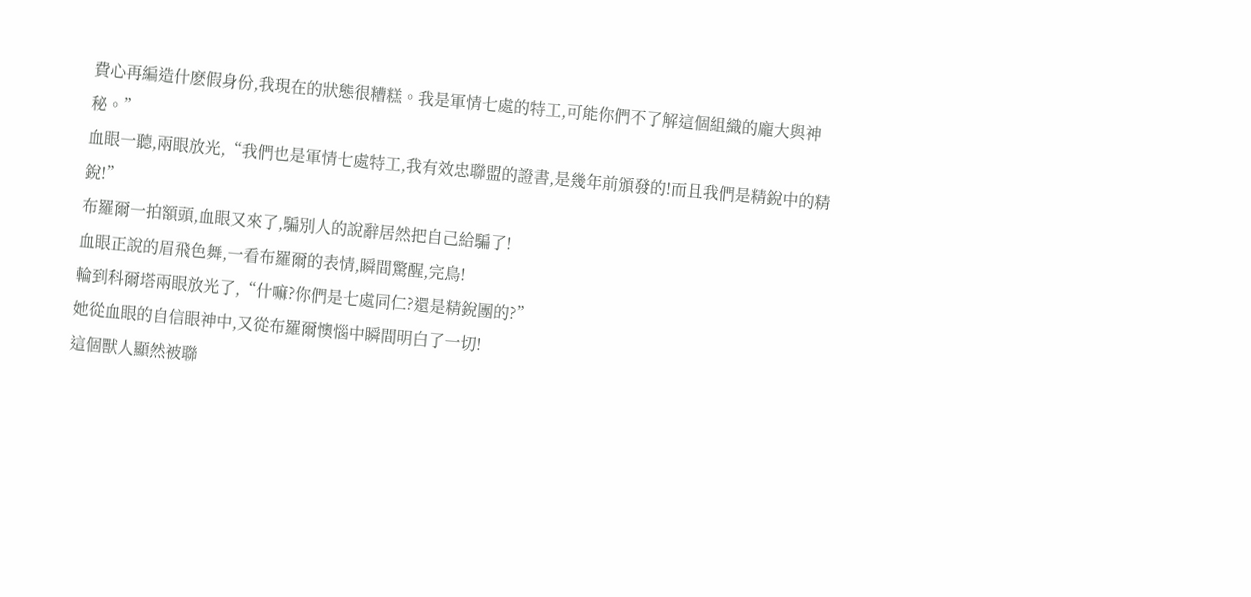費心再編造什麽假身份,我現在的狀態很糟糕。我是軍情七處的特工,可能你們不了解這個組織的龐大與神秘。”
血眼一聽,兩眼放光,“我們也是軍情七處特工,我有效忠聯盟的證書,是幾年前頒發的!而且我們是精銳中的精銳!”
布羅爾一拍額頭,血眼又來了,騙別人的說辭居然把自己給騙了!
血眼正說的眉飛色舞,一看布羅爾的表情,瞬間驚醒,完鳥!
輪到科爾塔兩眼放光了,“什嘛?你們是七處同仁?還是精銳團的?”
她從血眼的自信眼神中,又從布羅爾懊惱中瞬間明白了一切!
這個獸人顯然被聯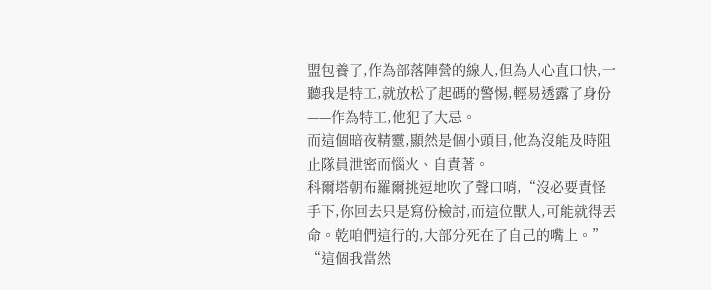盟包養了,作為部落陣營的線人,但為人心直口快,一聽我是特工,就放松了起碼的警惕,輕易透露了身份——作為特工,他犯了大忌。
而這個暗夜精靈,顯然是個小頭目,他為沒能及時阻止隊員泄密而惱火、自責著。
科爾塔朝布羅爾挑逗地吹了聲口哨,“沒必要責怪手下,你回去只是寫份檢討,而這位獸人,可能就得丟命。乾咱們這行的,大部分死在了自己的嘴上。”
“這個我當然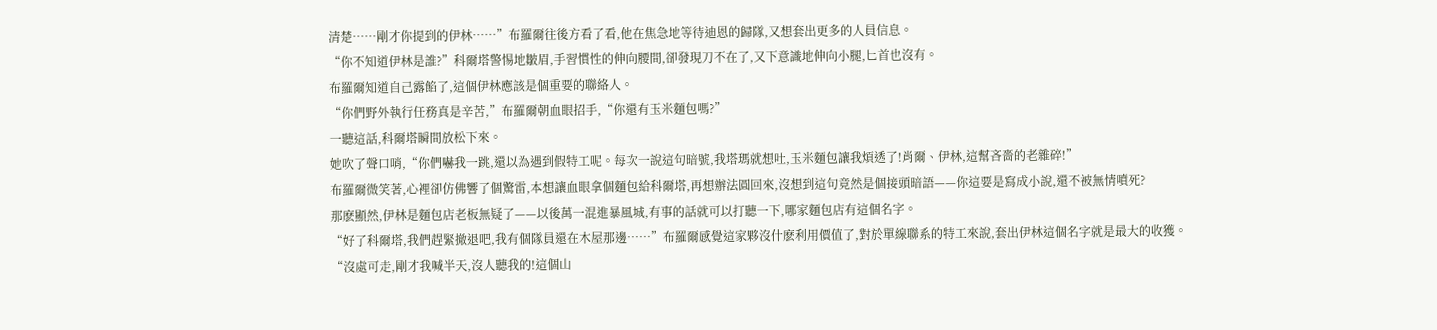清楚……剛才你提到的伊林……”布羅爾往後方看了看,他在焦急地等待迪恩的歸隊,又想套出更多的人員信息。
“你不知道伊林是誰?”科爾塔警惕地皺眉,手習慣性的伸向腰間,卻發現刀不在了,又下意識地伸向小腿,匕首也沒有。
布羅爾知道自己露餡了,這個伊林應該是個重要的聯絡人。
“你們野外執行任務真是辛苦,”布羅爾朝血眼招手,“你還有玉米麵包嗎?”
一聽這話,科爾塔瞬間放松下來。
她吹了聲口哨,“你們嚇我一跳,還以為遇到假特工呢。每次一說這句暗號,我塔瑪就想吐,玉米麵包讓我煩透了!肖爾、伊林,這幫吝嗇的老雜碎!”
布羅爾微笑著,心裡卻仿佛響了個驚雷,本想讓血眼拿個麵包給科爾塔,再想辦法圓回來,沒想到這句竟然是個接頭暗語——你這要是寫成小說,還不被無情噴死?
那麽顯然,伊林是麵包店老板無疑了——以後萬一混進暴風城,有事的話就可以打聽一下,哪家麵包店有這個名字。
“好了科爾塔,我們趕緊撤退吧,我有個隊員還在木屋那邊……”布羅爾感覺這家夥沒什麽利用價值了,對於單線聯系的特工來說,套出伊林這個名字就是最大的收獲。
“沒處可走,剛才我喊半天,沒人聽我的!這個山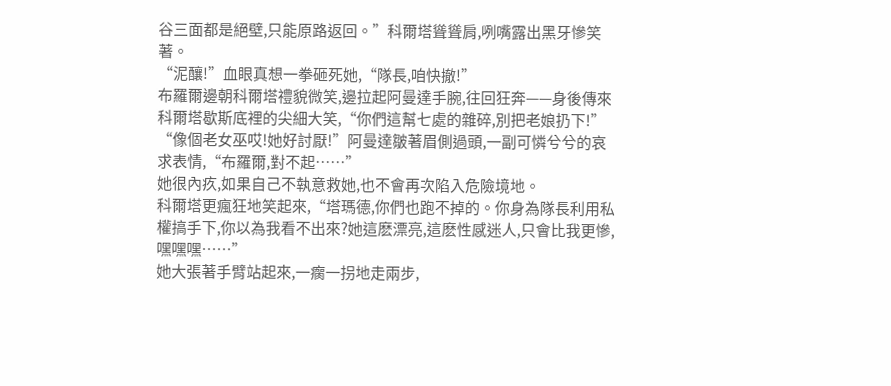谷三面都是絕壁,只能原路返回。”科爾塔聳聳肩,咧嘴露出黑牙慘笑著。
“泥釀!”血眼真想一拳砸死她,“隊長,咱快撤!”
布羅爾邊朝科爾塔禮貌微笑,邊拉起阿曼達手腕,往回狂奔——身後傳來科爾塔歇斯底裡的尖細大笑,“你們這幫七處的雜碎,別把老娘扔下!”
“像個老女巫哎!她好討厭!”阿曼達皺著眉側過頭,一副可憐兮兮的哀求表情,“布羅爾,對不起……”
她很內疚,如果自己不執意救她,也不會再次陷入危險境地。
科爾塔更瘋狂地笑起來,“塔瑪德,你們也跑不掉的。你身為隊長利用私權搞手下,你以為我看不出來?她這麽漂亮,這麽性感迷人,只會比我更慘,嘿嘿嘿……”
她大張著手臂站起來,一瘸一拐地走兩步,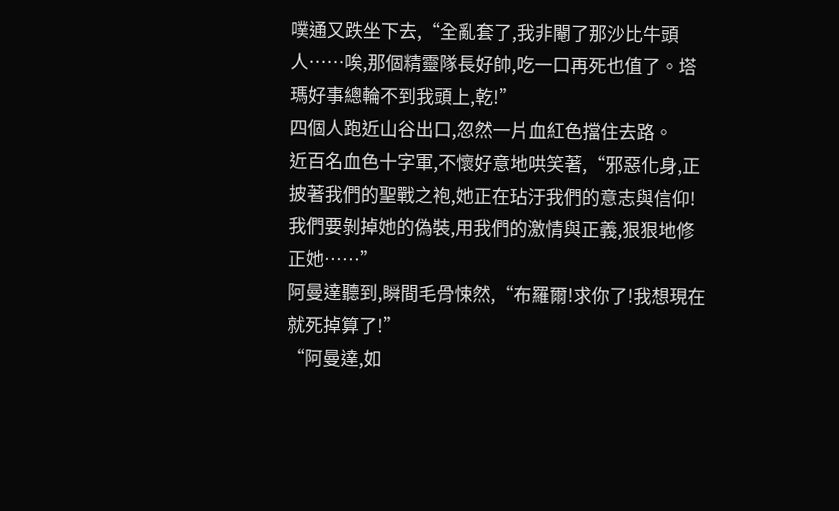噗通又跌坐下去,“全亂套了,我非閹了那沙比牛頭人……唉,那個精靈隊長好帥,吃一口再死也值了。塔瑪好事總輪不到我頭上,乾!”
四個人跑近山谷出口,忽然一片血紅色擋住去路。
近百名血色十字軍,不懷好意地哄笑著,“邪惡化身,正披著我們的聖戰之袍,她正在玷汙我們的意志與信仰!我們要剝掉她的偽裝,用我們的激情與正義,狠狠地修正她……”
阿曼達聽到,瞬間毛骨悚然,“布羅爾!求你了!我想現在就死掉算了!”
“阿曼達,如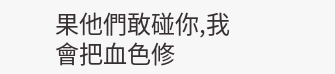果他們敢碰你,我會把血色修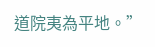道院夷為平地。”